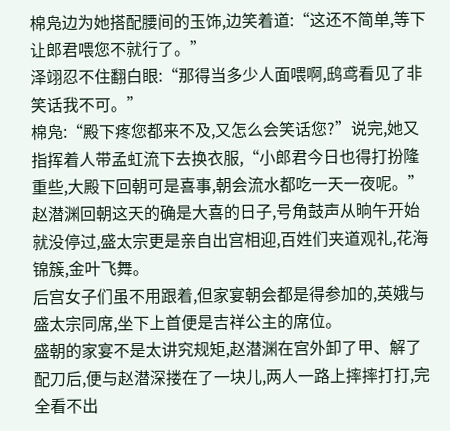棉凫边为她搭配腰间的玉饰,边笑着道:“这还不简单,等下让郎君喂您不就行了。”
泽翊忍不住翻白眼:“那得当多少人面喂啊,鸱鸢看见了非笑话我不可。”
棉凫:“殿下疼您都来不及,又怎么会笑话您?”说完,她又指挥着人带孟虹流下去换衣服,“小郎君今日也得打扮隆重些,大殿下回朝可是喜事,朝会流水都吃一天一夜呢。”
赵潜渊回朝这天的确是大喜的日子,号角鼓声从晌午开始就没停过,盛太宗更是亲自出宫相迎,百姓们夹道观礼,花海锦簇,金叶飞舞。
后宫女子们虽不用跟着,但家宴朝会都是得参加的,英娥与盛太宗同席,坐下上首便是吉祥公主的席位。
盛朝的家宴不是太讲究规矩,赵潜渊在宫外卸了甲、解了配刀后,便与赵潜深搂在了一块儿,两人一路上摔摔打打,完全看不出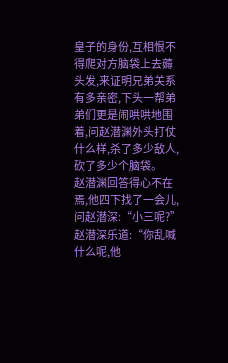皇子的身份,互相恨不得爬对方脑袋上去薅头发,来证明兄弟关系有多亲密,下头一帮弟弟们更是闹哄哄地围着,问赵潜渊外头打仗什么样,杀了多少敌人,砍了多少个脑袋。
赵潜渊回答得心不在焉,他四下找了一会儿,问赵潜深:“小三呢?”
赵潜深乐道:“你乱喊什么呢,他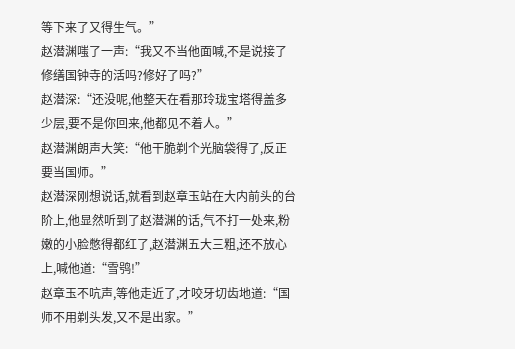等下来了又得生气。”
赵潜渊嗤了一声:“我又不当他面喊,不是说接了修缮国钟寺的活吗?修好了吗?”
赵潜深:“还没呢,他整天在看那玲珑宝塔得盖多少层,要不是你回来,他都见不着人。”
赵潜渊朗声大笑:“他干脆剃个光脑袋得了,反正要当国师。”
赵潜深刚想说话,就看到赵章玉站在大内前头的台阶上,他显然听到了赵潜渊的话,气不打一处来,粉嫩的小脸憋得都红了,赵潜渊五大三粗,还不放心上,喊他道:“雪鸮!”
赵章玉不吭声,等他走近了,才咬牙切齿地道:“国师不用剃头发,又不是出家。”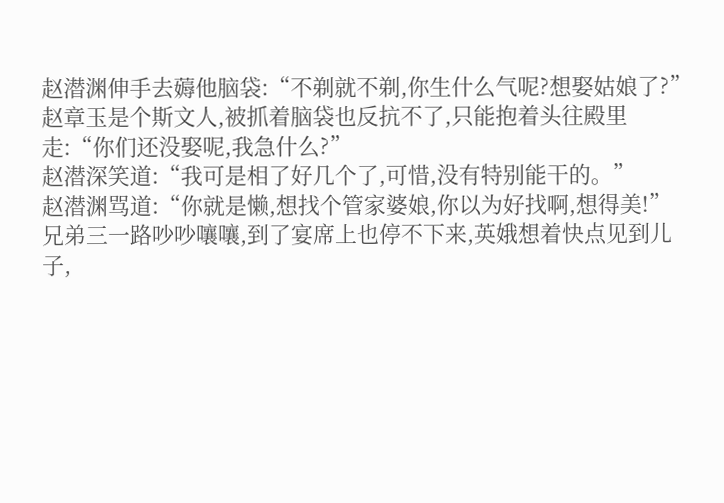赵潜渊伸手去薅他脑袋:“不剃就不剃,你生什么气呢?想娶姑娘了?”
赵章玉是个斯文人,被抓着脑袋也反抗不了,只能抱着头往殿里走:“你们还没娶呢,我急什么?”
赵潜深笑道:“我可是相了好几个了,可惜,没有特别能干的。”
赵潜渊骂道:“你就是懒,想找个管家婆娘,你以为好找啊,想得美!”
兄弟三一路吵吵嚷嚷,到了宴席上也停不下来,英娥想着快点见到儿子,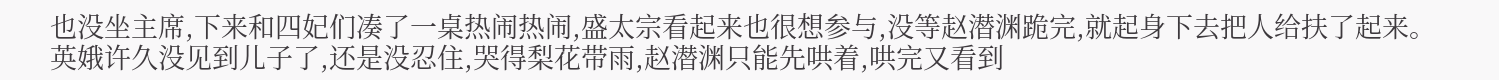也没坐主席,下来和四妃们凑了一桌热闹热闹,盛太宗看起来也很想参与,没等赵潜渊跪完,就起身下去把人给扶了起来。
英娥许久没见到儿子了,还是没忍住,哭得梨花带雨,赵潜渊只能先哄着,哄完又看到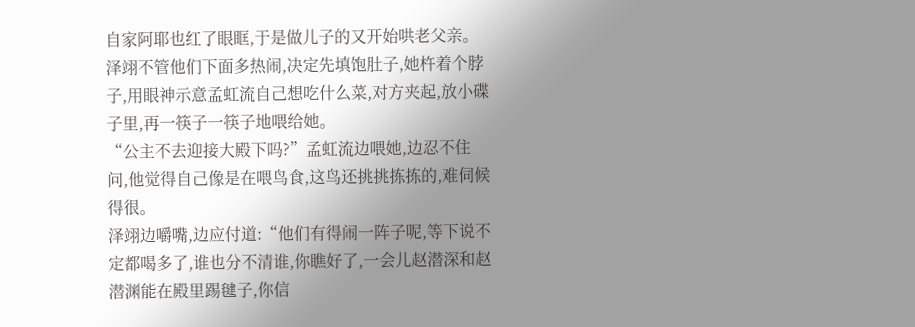自家阿耶也红了眼眶,于是做儿子的又开始哄老父亲。
泽翊不管他们下面多热闹,决定先填饱肚子,她杵着个脖子,用眼神示意孟虹流自己想吃什么菜,对方夹起,放小碟子里,再一筷子一筷子地喂给她。
“公主不去迎接大殿下吗?”孟虹流边喂她,边忍不住问,他觉得自己像是在喂鸟食,这鸟还挑挑拣拣的,难伺候得很。
泽翊边嚼嘴,边应付道:“他们有得闹一阵子呢,等下说不定都喝多了,谁也分不清谁,你瞧好了,一会儿赵潜深和赵潜渊能在殿里踢毽子,你信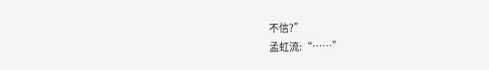不信?”
孟虹流:“……”